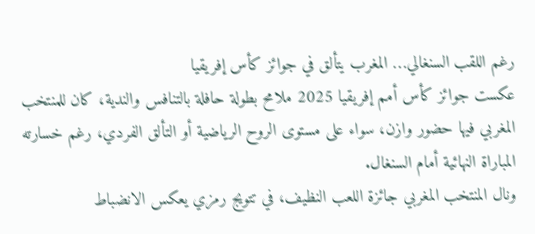رغم اللقب السنغالي… المغرب يتألق في جوائز كأس إفريقيا
عكست جوائز كأس أمم إفريقيا 2025 ملامح بطولة حافلة بالتنافس والندية، كان للمنتخب المغربي فيها حضور وازن، سواء على مستوى الروح الرياضية أو التألق الفردي، رغم خسارته المباراة النهائية أمام السنغال.
ونال المنتخب المغربي جائزة اللعب النظيف، في تتويج رمزي يعكس الانضباط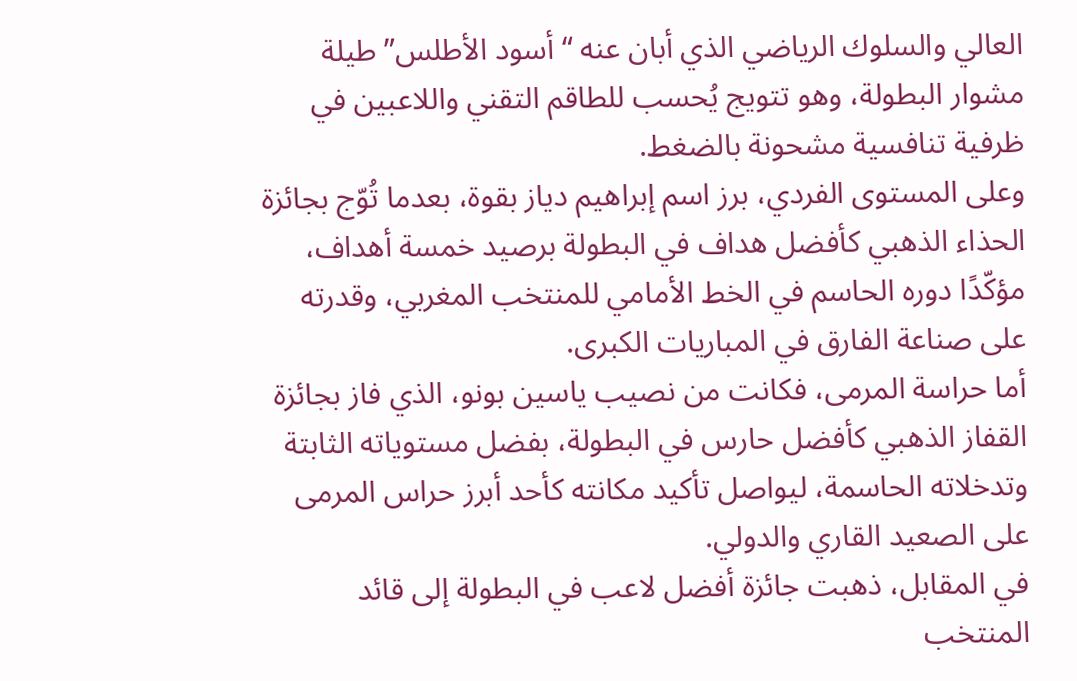العالي والسلوك الرياضي الذي أبان عنه “أسود الأطلس” طيلة مشوار البطولة، وهو تتويج يُحسب للطاقم التقني واللاعبين في ظرفية تنافسية مشحونة بالضغط.
وعلى المستوى الفردي، برز اسم إبراهيم دياز بقوة، بعدما تُوّج بجائزة الحذاء الذهبي كأفضل هداف في البطولة برصيد خمسة أهداف، مؤكّدًا دوره الحاسم في الخط الأمامي للمنتخب المغربي، وقدرته على صناعة الفارق في المباريات الكبرى.
أما حراسة المرمى، فكانت من نصيب ياسين بونو، الذي فاز بجائزة القفاز الذهبي كأفضل حارس في البطولة، بفضل مستوياته الثابتة وتدخلاته الحاسمة، ليواصل تأكيد مكانته كأحد أبرز حراس المرمى على الصعيد القاري والدولي.
في المقابل، ذهبت جائزة أفضل لاعب في البطولة إلى قائد المنتخب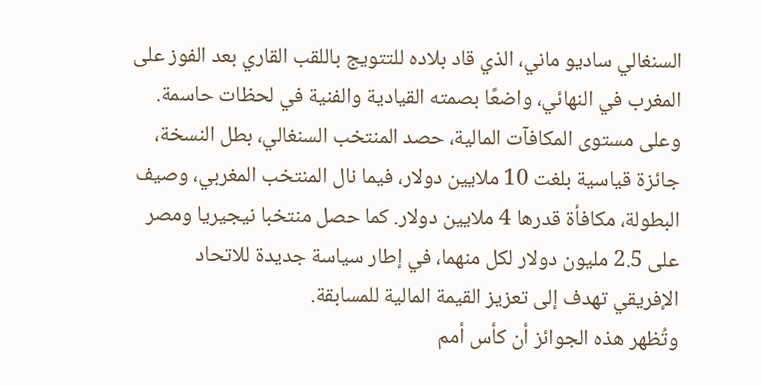السنغالي ساديو ماني، الذي قاد بلاده للتتويج باللقب القاري بعد الفوز على المغرب في النهائي، واضعًا بصمته القيادية والفنية في لحظات حاسمة.
وعلى مستوى المكافآت المالية، حصد المنتخب السنغالي، بطل النسخة، جائزة قياسية بلغت 10 ملايين دولار، فيما نال المنتخب المغربي، وصيف البطولة، مكافأة قدرها 4 ملايين دولار. كما حصل منتخبا نيجيريا ومصر على 2.5 مليون دولار لكل منهما، في إطار سياسة جديدة للاتحاد الإفريقي تهدف إلى تعزيز القيمة المالية للمسابقة.
وتُظهر هذه الجوائز أن كأس أمم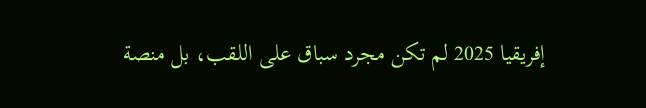إفريقيا 2025 لم تكن مجرد سباق على اللقب، بل منصة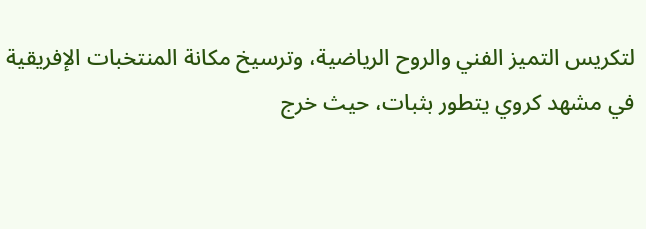لتكريس التميز الفني والروح الرياضية، وترسيخ مكانة المنتخبات الإفريقية في مشهد كروي يتطور بثبات، حيث خرج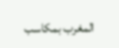المغرب بمكاسب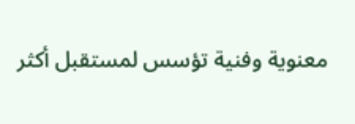معنوية وفنية تؤسس لمستقبل أكثر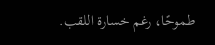طموحًا، رغم خسارة اللقب.